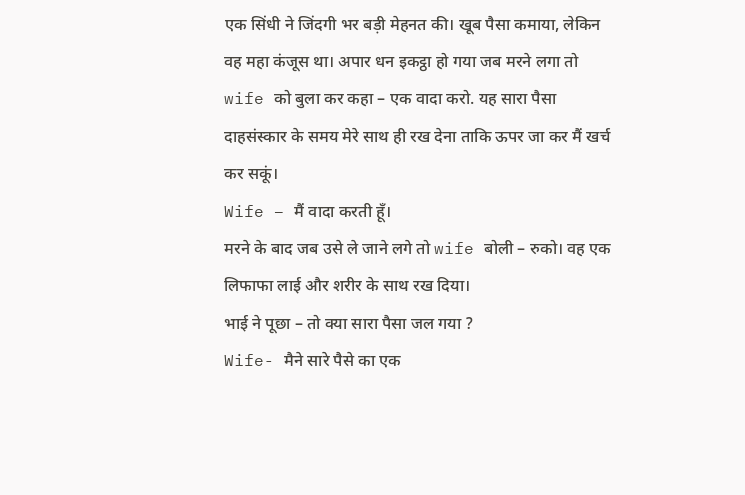एक सिंधी ने जिंदगी भर बड़ी मेहनत की। खूब पैसा कमाया, लेकिन वह महा कंजूस था। अपार धन इकट्ठा हो गया जब मरने लगा तो wife को बुला कर कहा – एक वादा करो. यह सारा पैसा दाहसंस्कार के समय मेरे साथ ही रख देना ताकि ऊपर जा कर मैं खर्च कर सकूं।
Wife – मैं वादा करती हूँ।
मरने के बाद जब उसे ले जाने लगे तो wife बोली – रुको। वह एक लिफाफा लाई और शरीर के साथ रख दिया।
भाई ने पूछा – तो क्या सारा पैसा जल गया ?
Wife- मैने सारे पैसे का एक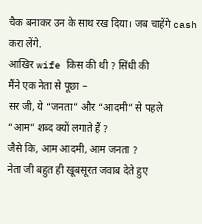चैक बनाकर उन के साथ रख दिया। जब चाहेंगे cash करा लेंगे.
आखिर wife किस की थी ? सिंधी की
मैंने एक नेता से पूछा –
सर जी, ये “जनता” और “आदमी” से पहले
“आम” शब्द क्यों लगाते हैं ?
जैसे कि, आम आदमी, आम जनता ?
नेता जी बहुत ही खूबसूरत जवाब देते हुए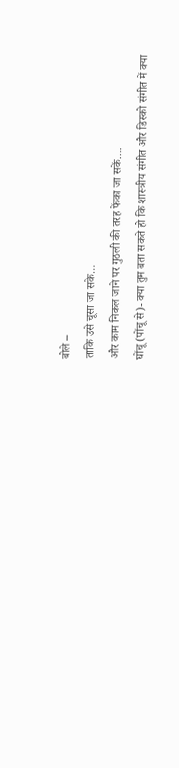बोले –
ताकि उसे चूसा जा सके…
और काम निकल जाने पर गुठली की तरह फेंका जा सकें….
घोंचू (पोंचू से)- क्या तुम बता सकते हो कि शास्त्रीय संगीत और डिस्को संगीत में क्या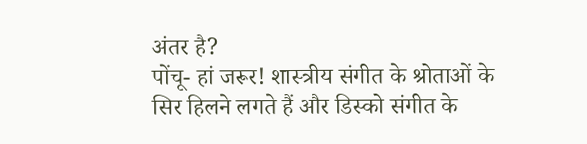अंतर है?
पोंचू- हां जरूर! शास्त्रीय संगीत के श्रोताओं के सिर हिलने लगते हैं और डिस्को संगीत के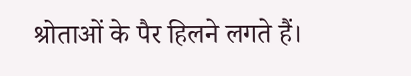श्रोताओं के पैर हिलने लगते हैं।